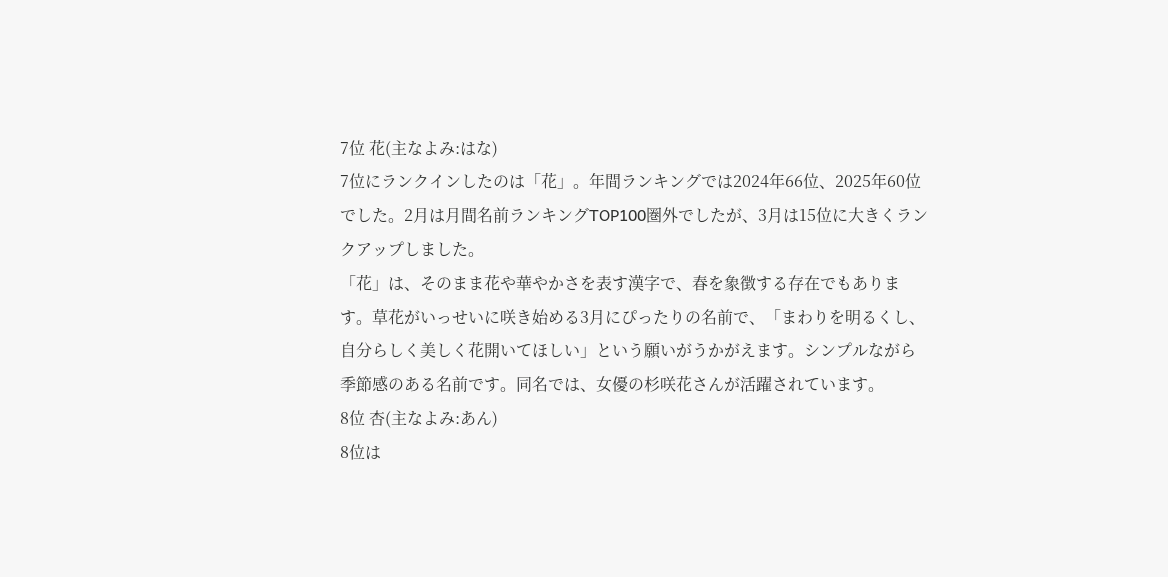7位 花(主なよみ:はな)
7位にランクインしたのは「花」。年間ランキングでは2024年66位、2025年60位でした。2月は月間名前ランキングTOP100圏外でしたが、3月は15位に大きくランクアップしました。
「花」は、そのまま花や華やかさを表す漢字で、春を象徴する存在でもあります。草花がいっせいに咲き始める3月にぴったりの名前で、「まわりを明るくし、自分らしく美しく花開いてほしい」という願いがうかがえます。シンプルながら季節感のある名前です。同名では、女優の杉咲花さんが活躍されています。
8位 杏(主なよみ:あん)
8位は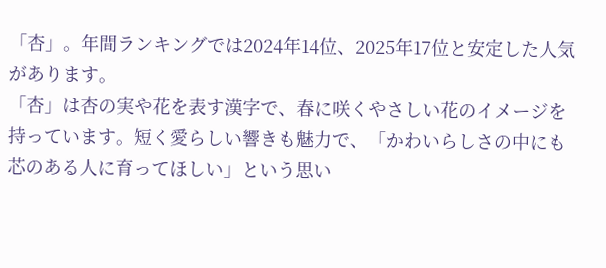「杏」。年間ランキングでは2024年14位、2025年17位と安定した人気があります。
「杏」は杏の実や花を表す漢字で、春に咲くやさしい花のイメージを持っています。短く愛らしい響きも魅力で、「かわいらしさの中にも芯のある人に育ってほしい」という思い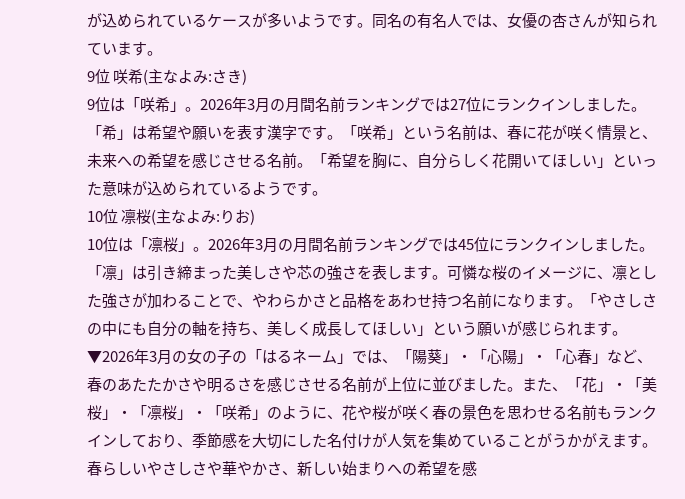が込められているケースが多いようです。同名の有名人では、女優の杏さんが知られています。
9位 咲希(主なよみ:さき)
9位は「咲希」。2026年3月の月間名前ランキングでは27位にランクインしました。
「希」は希望や願いを表す漢字です。「咲希」という名前は、春に花が咲く情景と、未来への希望を感じさせる名前。「希望を胸に、自分らしく花開いてほしい」といった意味が込められているようです。
10位 凛桜(主なよみ:りお)
10位は「凛桜」。2026年3月の月間名前ランキングでは45位にランクインしました。
「凛」は引き締まった美しさや芯の強さを表します。可憐な桜のイメージに、凛とした強さが加わることで、やわらかさと品格をあわせ持つ名前になります。「やさしさの中にも自分の軸を持ち、美しく成長してほしい」という願いが感じられます。
▼2026年3月の女の子の「はるネーム」では、「陽葵」・「心陽」・「心春」など、春のあたたかさや明るさを感じさせる名前が上位に並びました。また、「花」・「美桜」・「凛桜」・「咲希」のように、花や桜が咲く春の景色を思わせる名前もランクインしており、季節感を大切にした名付けが人気を集めていることがうかがえます。
春らしいやさしさや華やかさ、新しい始まりへの希望を感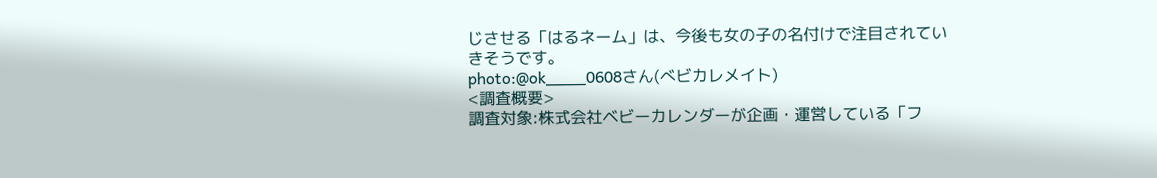じさせる「はるネーム」は、今後も女の子の名付けで注目されていきそうです。
photo:@ok____0608さん(べビカレメイト)
<調査概要>
調査対象:株式会社ベビーカレンダーが企画・運営している「フ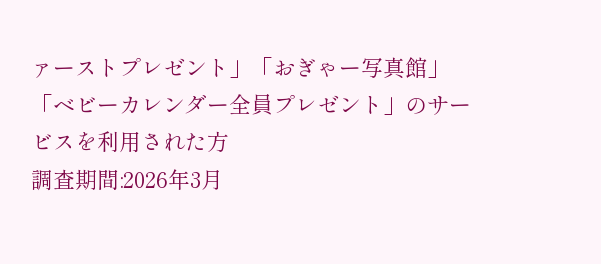ァーストプレゼント」「おぎゃー写真館」「ベビーカレンダー全員プレゼント」のサービスを利用された方
調査期間:2026年3月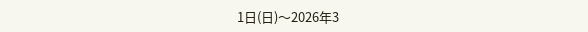1日(日)〜2026年3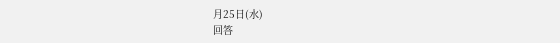月25日(水)
回答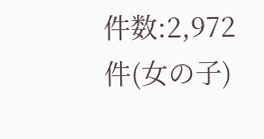件数:2,972件(女の子)